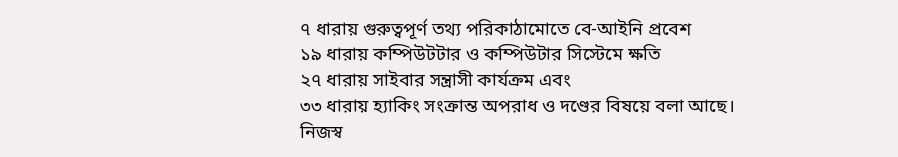৭ ধারায় গুরুত্বপূর্ণ তথ্য পরিকাঠামোতে বে-আইনি প্রবেশ
১৯ ধারায় কম্পিউটটার ও কম্পিউটার সিস্টেমে ক্ষতি
২৭ ধারায় সাইবার সন্ত্রাসী কার্যক্রম এবং
৩৩ ধারায় হ্যাকিং সংক্রান্ত অপরাধ ও দণ্ডের বিষয়ে বলা আছে।
নিজস্ব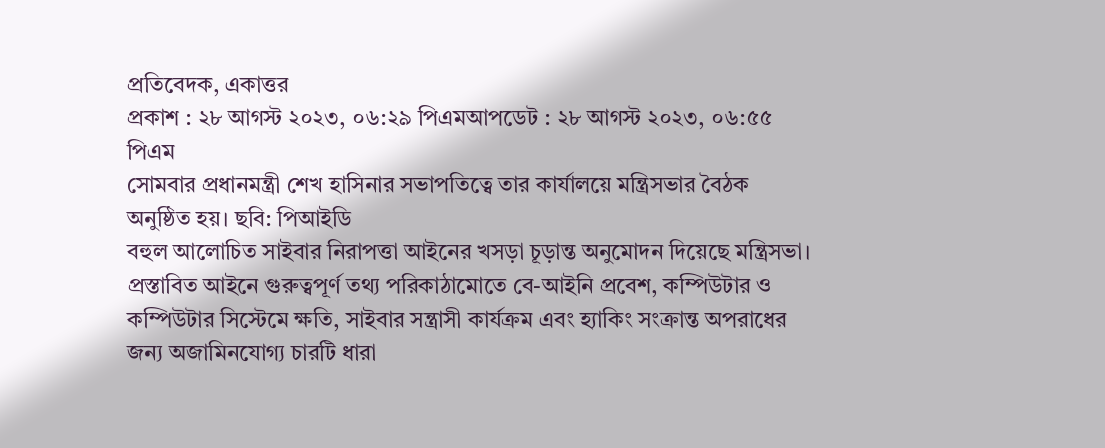প্রতিবেদক, একাত্তর
প্রকাশ : ২৮ আগস্ট ২০২৩, ০৬:২৯ পিএমআপডেট : ২৮ আগস্ট ২০২৩, ০৬:৫৫ পিএম
সোমবার প্রধানমন্ত্রী শেখ হাসিনার সভাপতিত্বে তার কার্যালয়ে মন্ত্রিসভার বৈঠক অনুষ্ঠিত হয়। ছবি: পিআইডি
বহুল আলোচিত সাইবার নিরাপত্তা আইনের খসড়া চূড়ান্ত অনুমোদন দিয়েছে মন্ত্রিসভা। প্রস্তাবিত আইনে গুরুত্বপূর্ণ তথ্য পরিকাঠামোতে বে-আইনি প্রবেশ, কম্পিউটার ও কম্পিউটার সিস্টেমে ক্ষতি, সাইবার সন্ত্রাসী কার্যক্রম এবং হ্যাকিং সংক্রান্ত অপরাধের জন্য অজামিনযোগ্য চারটি ধারা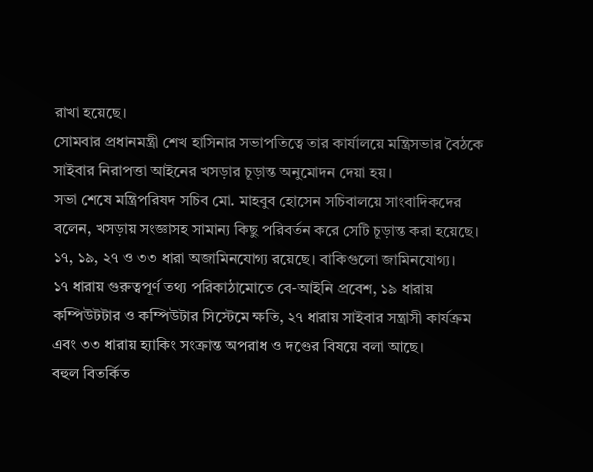রাখা হয়েছে।
সোমবার প্রধানমন্ত্রী শেখ হাসিনার সভাপতিত্বে তার কার্যালয়ে মন্ত্রিসভার বৈঠকে সাইবার নিরাপত্তা আইনের খসড়ার চূড়ান্ত অনুমোদন দেয়া হয়।
সভা শেষে মন্ত্রিপরিষদ সচিব মো. মাহবুব হোসেন সচিবালয়ে সাংবাদিকদের বলেন, খসড়ায় সংজ্ঞাসহ সামান্য কিছু পরিবর্তন করে সেটি চূড়ান্ত করা হয়েছে। ১৭, ১৯, ২৭ ও ৩৩ ধারা অজামিনযোগ্য রয়েছে। বাকিগুলো জামিনযোগ্য।
১৭ ধারায় গুরুত্বপূর্ণ তথ্য পরিকাঠামোতে বে-আইনি প্রবেশ, ১৯ ধারায় কম্পিউটটার ও কম্পিউটার সিস্টেমে ক্ষতি, ২৭ ধারায় সাইবার সন্ত্রাসী কার্যক্রম এবং ৩৩ ধারায় হ্যাকিং সংক্রান্ত অপরাধ ও দণ্ডের বিষয়ে বলা আছে।
বহুল বিতর্কিত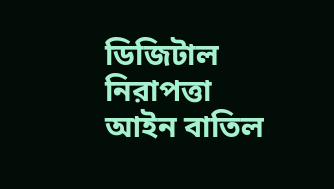ডিজিটাল নিরাপত্তা আইন বাতিল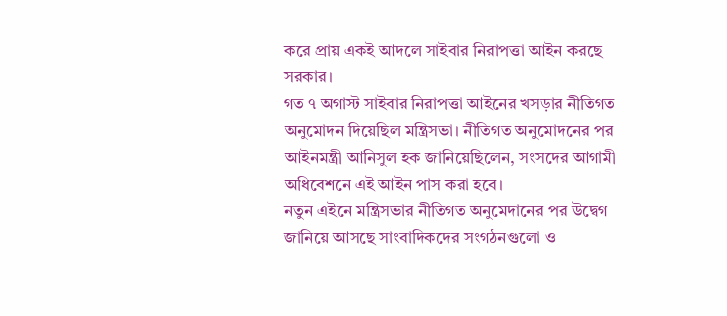করে প্রায় একই আদলে সাইবার নিরাপত্তা আইন করছে সরকার।
গত ৭ অগাস্ট সাইবার নিরাপত্তা আইনের খসড়ার নীতিগত অনুমোদন দিয়েছিল মন্ত্রিসভা। নীতিগত অনুমোদনের পর আইনমন্ত্রী আনিসুল হক জানিয়েছিলেন, সংসদের আগামী অধিবেশনে এই আইন পাস করা হবে।
নতুন এইনে মন্ত্রিসভার নীতিগত অনুমেদানের পর উদ্বেগ জানিয়ে আসছে সাংবাদিকদের সংগঠনগুলো ও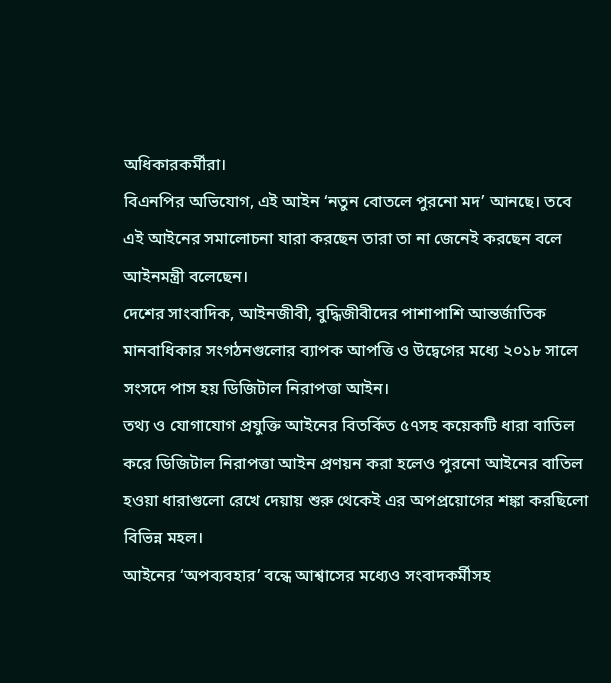অধিকারকর্মীরা।
বিএনপির অভিযোগ, এই আইন ‘নতুন বোতলে পুরনো মদ’ আনছে। তবে এই আইনের সমালোচনা যারা করছেন তারা তা না জেনেই করছেন বলে আইনমন্ত্রী বলেছেন।
দেশের সাংবাদিক, আইনজীবী, বুদ্ধিজীবীদের পাশাপাশি আন্তর্জাতিক মানবাধিকার সংগঠনগুলোর ব্যাপক আপত্তি ও উদ্বেগের মধ্যে ২০১৮ সালে সংসদে পাস হয় ডিজিটাল নিরাপত্তা আইন।
তথ্য ও যোগাযোগ প্রযুক্তি আইনের বিতর্কিত ৫৭সহ কয়েকটি ধারা বাতিল করে ডিজিটাল নিরাপত্তা আইন প্রণয়ন করা হলেও পুরনো আইনের বাতিল হওয়া ধারাগুলো রেখে দেয়ায় শুরু থেকেই এর অপপ্রয়োগের শঙ্কা করছিলো বিভিন্ন মহল।
আইনের ‘অপব্যবহার’ বন্ধে আশ্বাসের মধ্যেও সংবাদকর্মীসহ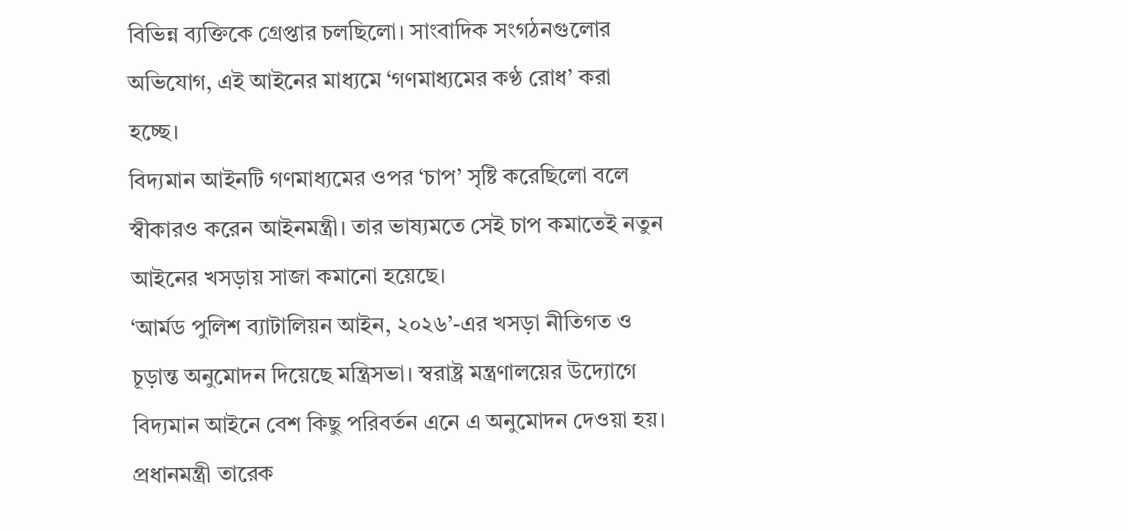বিভিন্ন ব্যক্তিকে গ্রেপ্তার চলছিলো। সাংবাদিক সংগঠনগুলোর অভিযোগ, এই আইনের মাধ্যমে ‘গণমাধ্যমের কণ্ঠ রোধ’ করা হচ্ছে।
বিদ্যমান আইনটি গণমাধ্যমের ওপর ‘চাপ’ সৃষ্টি করেছিলো বলে স্বীকারও করেন আইনমন্ত্রী। তার ভাষ্যমতে সেই চাপ কমাতেই নতুন আইনের খসড়ায় সাজা কমানো হয়েছে।
‘আর্মড পুলিশ ব্যাটালিয়ন আইন, ২০২৬’-এর খসড়া নীতিগত ও চূড়ান্ত অনুমোদন দিয়েছে মন্ত্রিসভা। স্বরাষ্ট্র মন্ত্রণালয়ের উদ্যোগে বিদ্যমান আইনে বেশ কিছু পরিবর্তন এনে এ অনুমোদন দেওয়া হয়।
প্রধানমন্ত্রী তারেক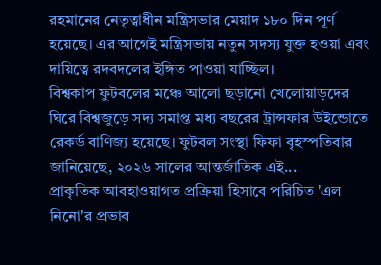রহমানের নেতৃত্বাধীন মন্ত্রিসভার মেয়াদ ১৮০ দিন পূর্ণ হয়েছে। এর আগেই মন্ত্রিসভায় নতুন সদস্য যুক্ত হওয়া এবং দায়িত্বে রদবদলের ইঙ্গিত পাওয়া যাচ্ছিল।
বিশ্বকাপ ফুটবলের মঞ্চে আলো ছড়ানো খেলোয়াড়দের ঘিরে বিশ্বজুড়ে সদ্য সমাপ্ত মধ্য বছরের ট্রান্সফার উইন্ডোতে রেকর্ড বাণিজ্য হয়েছে। ফুটবল সংস্থা ফিফা বৃহস্পতিবার জানিয়েছে, ২০২৬ সালের আন্তর্জাতিক এই...
প্রাকৃতিক আবহাওয়াগত প্রক্রিয়া হিসাবে পরিচিত 'এল নিনো'র প্রভাব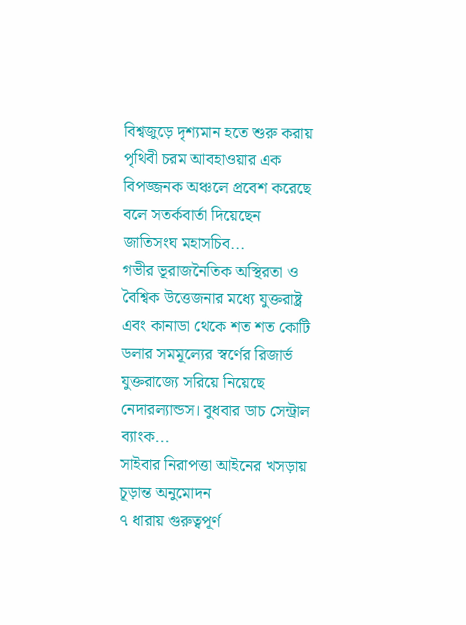বিশ্বজুড়ে দৃশ্যমান হতে শুরু করায় পৃথিবী চরম আবহাওয়ার এক বিপজ্জনক অঞ্চলে প্রবেশ করেছে বলে সতর্কবার্তা দিয়েছেন জাতিসংঘ মহাসচিব...
গভীর ভূরাজনৈতিক অস্থিরতা ও বৈশ্বিক উত্তেজনার মধ্যে যুক্তরাষ্ট্র এবং কানাডা থেকে শত শত কোটি ডলার সমমূল্যের স্বর্ণের রিজার্ভ যুক্তরাজ্যে সরিয়ে নিয়েছে নেদারল্যান্ডস। বুধবার ডাচ সেন্ট্রাল ব্যাংক...
সাইবার নিরাপত্তা আইনের খসড়ায় চূড়ান্ত অনুমোদন
৭ ধারায় গুরুত্বপূর্ণ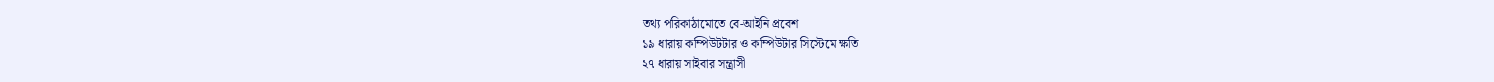তথ্য পরিকাঠামোতে বে-আইনি প্রবেশ
১৯ ধারায় কম্পিউটটার ও কম্পিউটার সিস্টেমে ক্ষতি
২৭ ধারায় সাইবার সন্ত্রাসী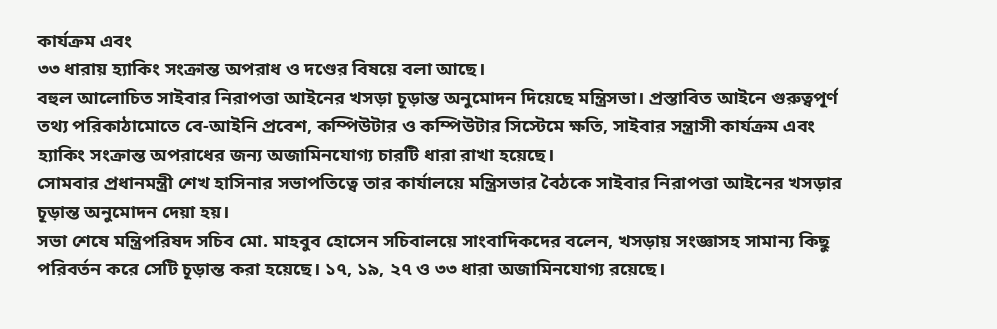কার্যক্রম এবং
৩৩ ধারায় হ্যাকিং সংক্রান্ত অপরাধ ও দণ্ডের বিষয়ে বলা আছে।
বহুল আলোচিত সাইবার নিরাপত্তা আইনের খসড়া চূড়ান্ত অনুমোদন দিয়েছে মন্ত্রিসভা। প্রস্তাবিত আইনে গুরুত্বপূর্ণ তথ্য পরিকাঠামোতে বে-আইনি প্রবেশ, কম্পিউটার ও কম্পিউটার সিস্টেমে ক্ষতি, সাইবার সন্ত্রাসী কার্যক্রম এবং হ্যাকিং সংক্রান্ত অপরাধের জন্য অজামিনযোগ্য চারটি ধারা রাখা হয়েছে।
সোমবার প্রধানমন্ত্রী শেখ হাসিনার সভাপতিত্বে তার কার্যালয়ে মন্ত্রিসভার বৈঠকে সাইবার নিরাপত্তা আইনের খসড়ার চূড়ান্ত অনুমোদন দেয়া হয়।
সভা শেষে মন্ত্রিপরিষদ সচিব মো. মাহবুব হোসেন সচিবালয়ে সাংবাদিকদের বলেন, খসড়ায় সংজ্ঞাসহ সামান্য কিছু পরিবর্তন করে সেটি চূড়ান্ত করা হয়েছে। ১৭, ১৯, ২৭ ও ৩৩ ধারা অজামিনযোগ্য রয়েছে।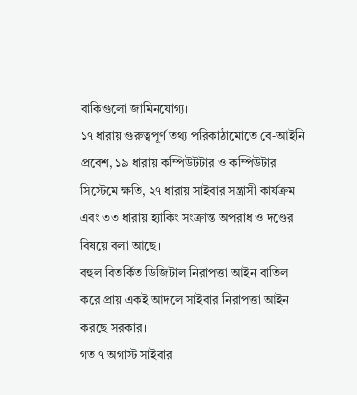বাকিগুলো জামিনযোগ্য।
১৭ ধারায় গুরুত্বপূর্ণ তথ্য পরিকাঠামোতে বে-আইনি প্রবেশ, ১৯ ধারায় কম্পিউটটার ও কম্পিউটার সিস্টেমে ক্ষতি, ২৭ ধারায় সাইবার সন্ত্রাসী কার্যক্রম এবং ৩৩ ধারায় হ্যাকিং সংক্রান্ত অপরাধ ও দণ্ডের বিষয়ে বলা আছে।
বহুল বিতর্কিত ডিজিটাল নিরাপত্তা আইন বাতিল করে প্রায় একই আদলে সাইবার নিরাপত্তা আইন করছে সরকার।
গত ৭ অগাস্ট সাইবার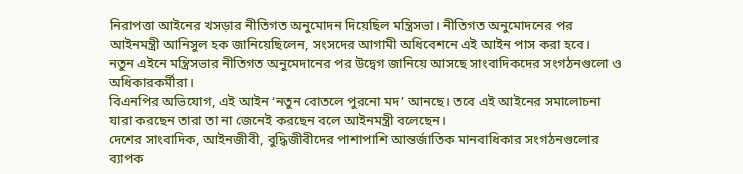নিরাপত্তা আইনের খসড়ার নীতিগত অনুমোদন দিয়েছিল মন্ত্রিসভা। নীতিগত অনুমোদনের পর আইনমন্ত্রী আনিসুল হক জানিয়েছিলেন, সংসদের আগামী অধিবেশনে এই আইন পাস করা হবে।
নতুন এইনে মন্ত্রিসভার নীতিগত অনুমেদানের পর উদ্বেগ জানিয়ে আসছে সাংবাদিকদের সংগঠনগুলো ও অধিকারকর্মীরা।
বিএনপির অভিযোগ, এই আইন ‘নতুন বোতলে পুরনো মদ’ আনছে। তবে এই আইনের সমালোচনা যারা করছেন তারা তা না জেনেই করছেন বলে আইনমন্ত্রী বলেছেন।
দেশের সাংবাদিক, আইনজীবী, বুদ্ধিজীবীদের পাশাপাশি আন্তর্জাতিক মানবাধিকার সংগঠনগুলোর ব্যাপক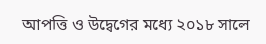আপত্তি ও উদ্বেগের মধ্যে ২০১৮ সালে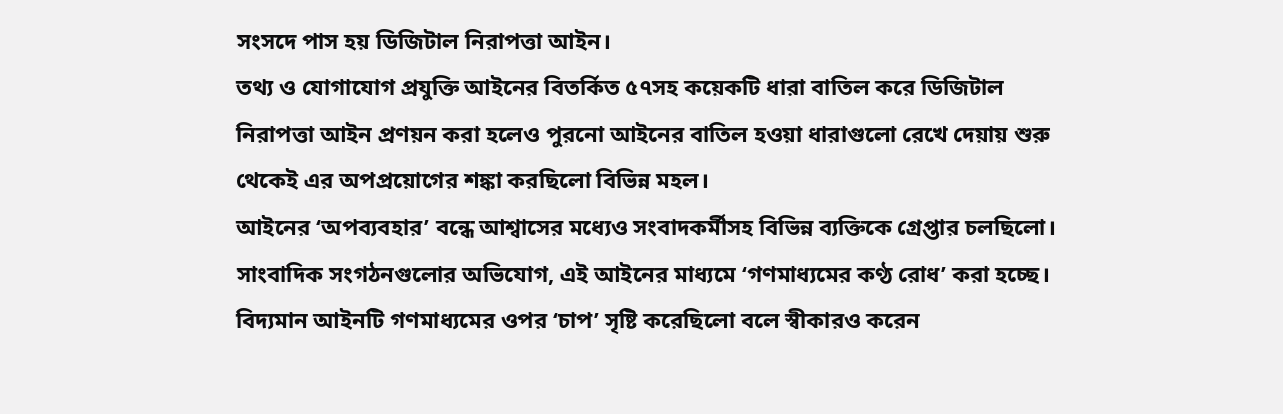সংসদে পাস হয় ডিজিটাল নিরাপত্তা আইন।
তথ্য ও যোগাযোগ প্রযুক্তি আইনের বিতর্কিত ৫৭সহ কয়েকটি ধারা বাতিল করে ডিজিটাল নিরাপত্তা আইন প্রণয়ন করা হলেও পুরনো আইনের বাতিল হওয়া ধারাগুলো রেখে দেয়ায় শুরু থেকেই এর অপপ্রয়োগের শঙ্কা করছিলো বিভিন্ন মহল।
আইনের ‘অপব্যবহার’ বন্ধে আশ্বাসের মধ্যেও সংবাদকর্মীসহ বিভিন্ন ব্যক্তিকে গ্রেপ্তার চলছিলো। সাংবাদিক সংগঠনগুলোর অভিযোগ, এই আইনের মাধ্যমে ‘গণমাধ্যমের কণ্ঠ রোধ’ করা হচ্ছে।
বিদ্যমান আইনটি গণমাধ্যমের ওপর ‘চাপ’ সৃষ্টি করেছিলো বলে স্বীকারও করেন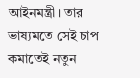আইনমন্ত্রী। তার ভাষ্যমতে সেই চাপ কমাতেই নতুন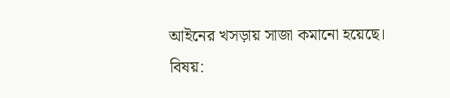আইনের খসড়ায় সাজা কমানো হয়েছে।
বিষয়: